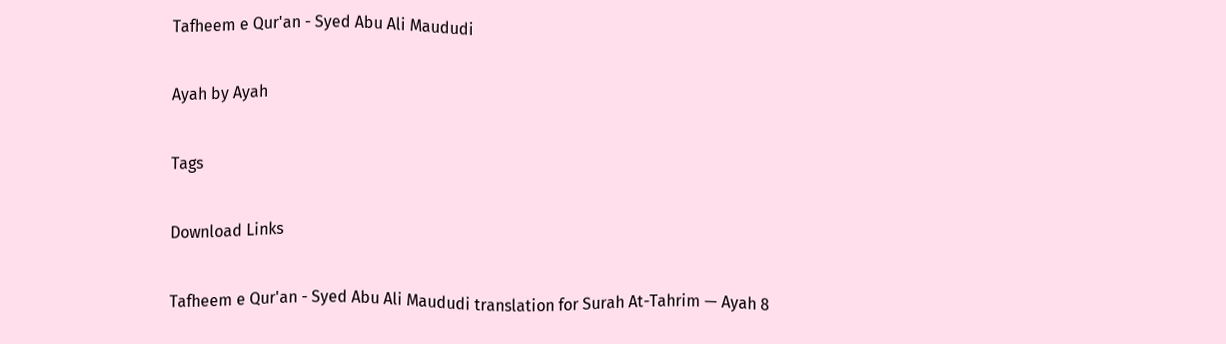Tafheem e Qur'an - Syed Abu Ali Maududi

Ayah by Ayah

Tags

Download Links

Tafheem e Qur'an - Syed Abu Ali Maududi translation for Surah At-Tahrim — Ayah 8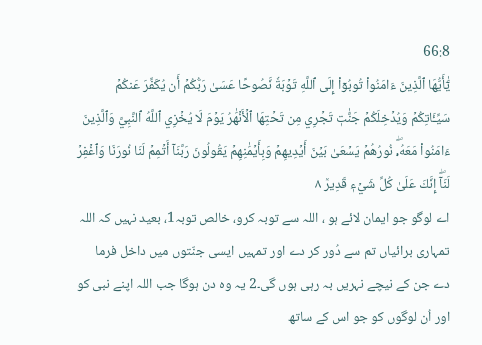66:8
يَٰٓأَيُّهَا ٱلَّذِينَ ءَامَنُواْ تُوبُوٓاْ إِلَى ٱللَّهِ تَوۡبَةٗ نَّصُوحًا عَسَىٰ رَبُّكُمۡ أَن يُكَفِّرَ عَنكُمۡ سَيِّـَٔاتِكُمۡ وَيُدۡخِلَكُمۡ جَنَّٰتٖ تَجۡرِي مِن تَحۡتِهَا ٱلۡأَنۡهَٰرُ يَوۡمَ لَا يُخۡزِي ٱللَّهُ ٱلنَّبِيَّ وَٱلَّذِينَ ءَامَنُواْ مَعَهُۥۖ نُورُهُمۡ يَسۡعَىٰ بَيۡنَ أَيۡدِيهِمۡ وَبِأَيۡمَٰنِهِمۡ يَقُولُونَ رَبَّنَآ أَتۡمِمۡ لَنَا نُورَنَا وَٱغۡفِرۡ لَنَآۖ إِنَّكَ عَلَىٰ كُلِّ شَيۡءٖ قَدِيرٞ ٨
اے لوگو جو ایمان لائے ہو ، اللہ سے توبہ کرو، خالص توبہ1، بعید نہیں کہ اللہ تمہاری برائیاں تم سے دُور کر دے اور تمہیں ایسی جنّتوں میں داخل فرما دے جن کے نیچے نہریں بہ رہی ہوں گی۔2 یہ وہ دن ہوگا جب اللہ اپنے نبی کو اور اُن لوگوں کو جو اس کے ساتھ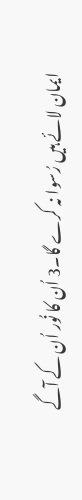ایمان لائے ہیں رُسوا نہ کرے گا۔3 اُن کا نُور اُن کے آگے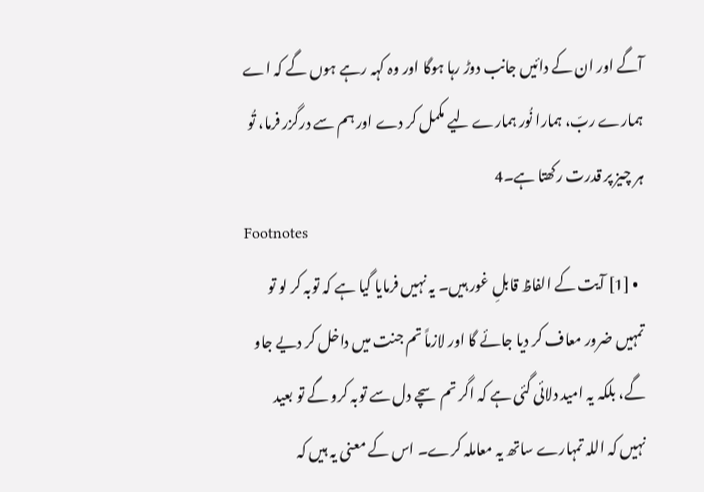آگے اور ان کے دائیں جانب دوڑ رہا ہوگا اور وہ کہہ رہے ہوں گے کہ اے ہمارے ربّ، ہمارا نُور ہمارے لیے مکمل کر دے اور ہم سے درگزر فرما، تُو ہر چیز پر قدرت رکھتا ہے۔4
Footnotes
  • [1] آیت کے الفاظ قابلِ غور ہیں۔ یہ نہیں فرمایا گیا ہے کہ توبہ کر لو تو تمہیں ضرور معاف کر دیا جائے گا اور لازماً تم جنت میں داخل کر دیے جاو گے، بلکہ یہ امید دلائی گئی ہے کہ اگر تم سچے دل سے توبہ کرو گے تو بعید نہیں کہ اللہ تمہارے ساتھ یہ معاملہ کرے۔ اس کے معنی یہ ہیں کہ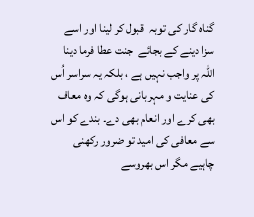گناہ گار کی توبہ  قبول کر لینا اور اسے سزا دینے کے بجائے  جنت عطا فرما دینا اللہ پر واجب نہیں ہے ، بلکہ یہ سراسر اُس کی عنایت و مہربانی ہوگی کہ وہ معاف بھی کرے اور انعام بھی دے۔ بندے کو اس سے معافی کی امید تو ضرور رکھنی چاہیے مگر اس بھروسے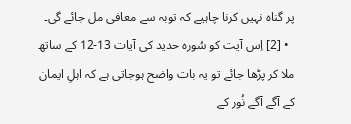پر گناہ نہیں کرنا چاہیے کہ توبہ سے معافی مل جائے گی۔
  • [2] اِس آیت کو سُورہ حدید کی آیات 13-12 کے ساتھ ملا کر پڑھا جائے تو یہ بات واضح ہوجاتی ہے کہ اہلِ ایمان کے آگے آگے نُور کے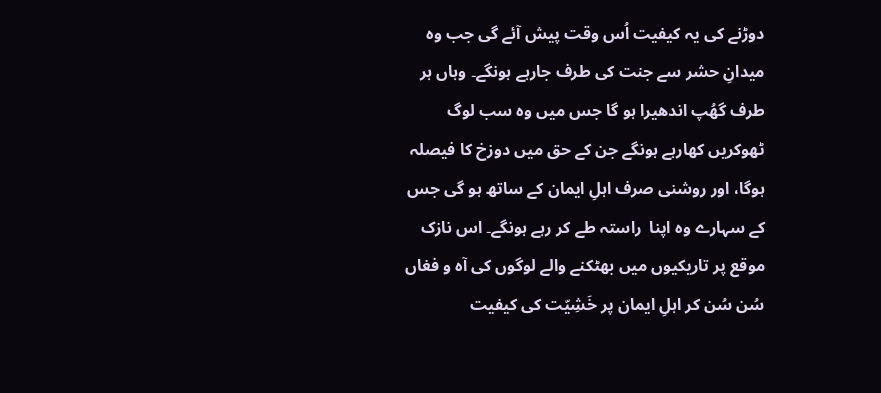دوڑنے کی یہ کیفیت اُس وقت پیش آئے گی جب وہ میدانِ حشر سے جنت کی طرف جارہے ہونگے۔ وہاں ہر طرف گھُپ اندھیرا ہو گا جس میں وہ سب لوگ ٹھوکریں کھارہے ہونگے جن کے حق میں دوزخ کا فیصلہ ہوگا، اور روشنی صرف اہلِ ایمان کے ساتھ ہو گی جس کے سہارے وہ اپنا  راستہ طے کر رہے ہونگے۔ اس نازک موقع پر تاریکیوں میں بھٹکنے والے لوگوں کی آہ و فغاں سُن سُن کر اہلِ ایمان پر خَشِیّت کی کیفیت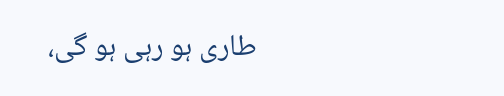طاری ہو رہی ہو گی،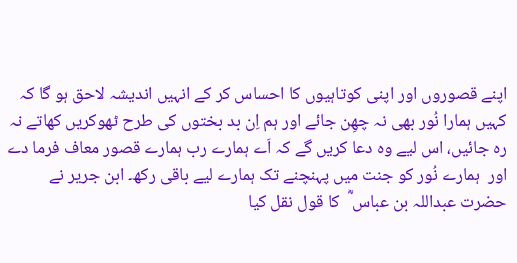اپنے قصوروں اور اپنی کوتاہیوں کا احساس کر کے انہیں اندیشہ لاحق ہو گا کہ کہیں ہمارا نُور بھی نہ چھِن جائے اور ہم اِن بد بختوں کی طرح ٹھوکریں کھاتے نہ رہ جائیں، اس لیے وہ دعا کریں گے کہ اَے ہمارے رب ہمارے قصور معاف فرما دے اور  ہمارے نُور کو جنت میں پہنچنے تک ہمارے لیے باقی رکھ۔ ابن جریر نے حضرت عبداللہ بن عباس ؓ  کا قول نقل کیا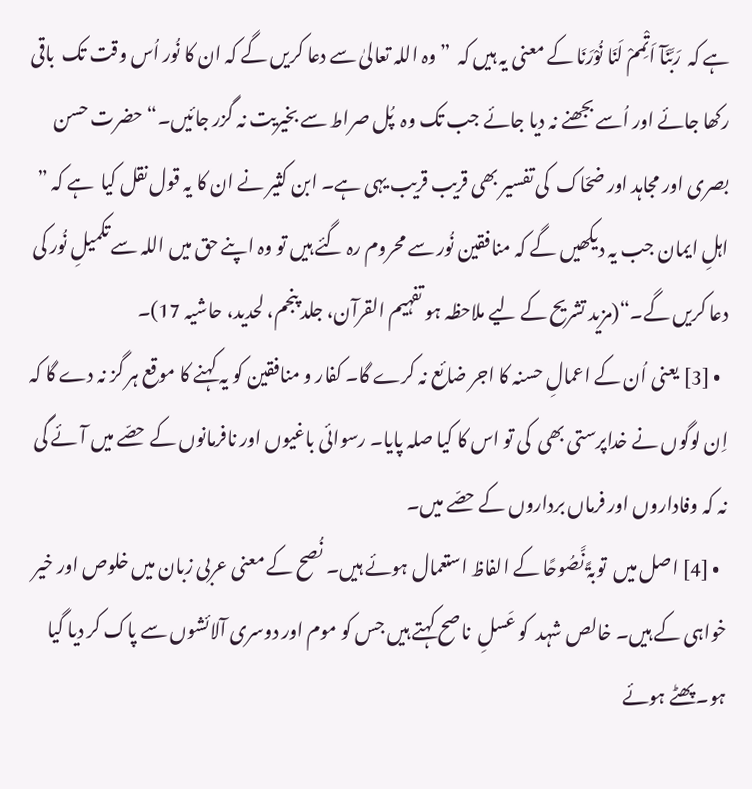ہے کہ  رَبَّنَآ اَتْمِمْ لَنَا نُوْرَنَا کے معنی یہ ہیں کہ  ” وہ اللہ تعالیٰ سے دعا کریں گے کہ ان کا نُور اُس وقت تک  باقی رکھا جائے اور اُسے بجھنے نہ دیا جائے جب تک وہ  پُل صراط سے بخیریت نہ گزر جائیں۔“ حضرت حسن بصری اور مجاہد اور ضحّاک  کی تفسیر بھی قریب قریب یہی ہے۔ ابن کثیر نے ان کا یہ قول نقل کیا  ہے کہ ” اہلِ ایمان جب یہ دیکھیں گے کہ منافقین نُور سے محروم رہ گئے ہیں تو وہ اپنے حق میں اللہ سے تکمیلِ نُور کی دعا کریں گے۔“(مزید تشریح کے لیے ملاحظہ ہو تفہیم القرآن، جلد پنجم، لحدید، حاشیہ 17)۔
  • [3] یعنی اُن کے اعمالِ حسنہ کا اجر ضائع نہ کرے گا۔ کفار و منافقین کو یہ کہنے کا موقع ہر گز نہ دے گا کہ اِن لوگوں نے خداپرستی بھی  کی تو اس کا کیا صلہ پایا۔ رسوائی باغیوں اور نافرمانوں کے حصّے میں آئے گی  نہ کہ وفاداروں اور فرماں برداروں کے حصّے میں۔
  • [4] اصل میں  توبۃً نَّصُوحًا کے الفاظ استعمال ہوئے ہیں۔ نُصح کے معنی عربی زبان میں خلوص اور خیر خواہی کے ہیں۔ خالص شہد  کو عَسلِ  ناصح کہتے ہیں جس کو موم اور دوسری آلائشوں سے پاک کر دیا گیا ہو۔ پھٹے ہوئے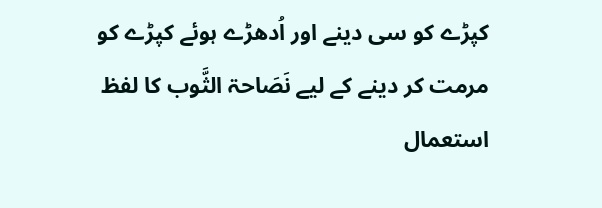کپڑے کو سی دینے اور اُدھڑے ہوئے کپڑے کو مرمت کر دینے کے لیے نَصَاحۃ الثَّوب کا لفظ استعمال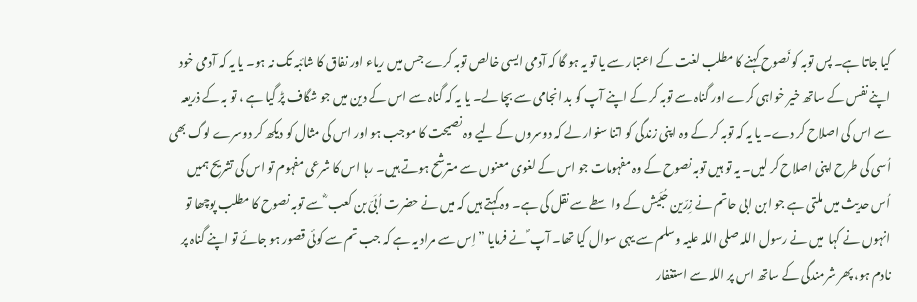کیا جاتا ہے۔ پس توبہ کو نَصوح کہنے کا مطلب لغت کے اعتبار سے یا تو یہ ہو گا کہ آدمی ایسی خالص توبہ کرے جس میں ریاء اور نفاق کا شائبہ تک نہ ہو۔ یا یہ کہ آدمی خود اپنے نفس کے ساتھ خیر خواہی کرے اور گناہ سے توبہ کر کے اپنے آپ کو بد انجامی سے بچا لے۔ یا یہ کہ گناہ سے اس کے دین میں جو شگاف پڑ گیا ہے ، تو بہ کے ذریعہ سے اس کی اصلاح کر دے۔ یا یہ کہ توبہ کر کے وہ اپنی زندگی کو اتنا سنوار لے کہ دوسروں کے لیے وہ نصیحت کا موجب ہو اور اس کی مثال کو دیکھ کر دوسرے لوگ بھی اُسی کی طرح اپنی اصلاح کر لیں۔ یہ تو ہیں توبہ نصوح کے وہ مفہومات جو اس کے لغوی معنوں سے مترشح ہوتے ہیں۔ رہا اس کا شرعی مفہوم تو اس کی تشریح ہمیں اُس حدیث میں ملتی ہے جو ابن ابی حاتم نے زِرّین حُبَیش کے واسطے سے نقل کی ہے۔ وہ کہتے ہیں کہ میں نے حضرت اُبَیّ بن کعب ؓ سے توبہ نصوح کا مطلب پوچھا تو انہوں نے کہا  میں نے رسول اللہ صلی اللہ علیہ وسلم سے یہی سوال کیا تھا۔ آپ ؐ نے فرمایا ” اِس سے مراد یہ ہے کہ جب تم سے کوئی قصور ہو جائے تو اپنے گناہ پر نادم ہو، پھر شرمندگی کے ساتھ اس پر اللہ سے استغفار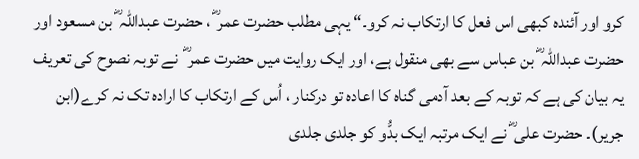کرو اور آئندہ کبھی اس فعل کا ارتکاب نہ کرو۔“ یہی مطلب حضرت عمر ؓ ، حضرت عبداللہ ؓ بن مسعود اور حضرت عبداللہ ؓ بن عباس سے بھی منقول ہے، اور ایک روایت میں حضرت عمر ؓ  نے توبہ نصوح کی تعریف  یہ بیان کی ہے کہ توبہ کے بعد آدمی گناہ کا اعادہ تو درکنار ، اُس کے ارتکاب کا ارادہ تک نہ کرے(ابن جریر)۔ حضرت علی ؓ نے ایک مرتبہ ایک بدُّو کو جلدی جلدی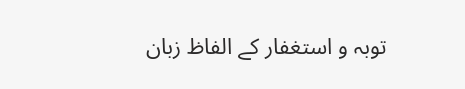توبہ و استغفار کے الفاظ زبان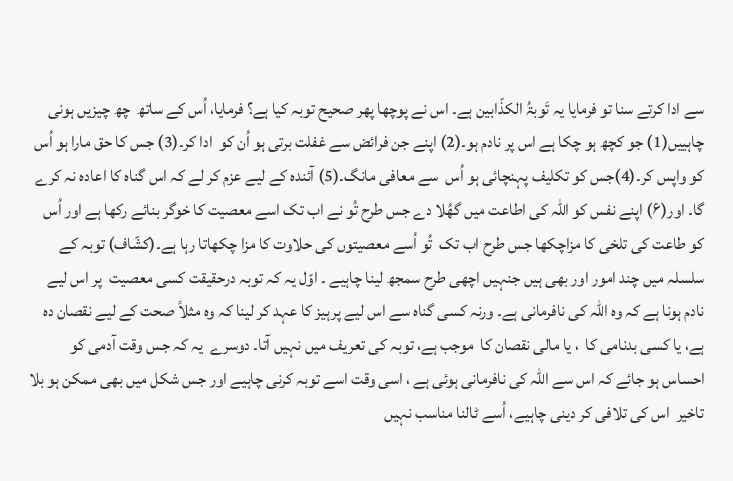سے ادا کرتے سنا تو فرمایا یہ تَوبۃُ الکذّابین ہے۔ اس نے پوچھا پھر صحیح توبہ کیا ہے؟ فرمایا، اُس کے ساتھ  چھ چیزیں ہونی چاہییں(1) جو کچھ ہو چکا ہے اس پر نادم ہو۔(2) اپنے جن فرائض سے غفلت برتی ہو اُن کو  ادا کر۔(3) جس کا حق مارا ہو اُس کو واپس کر۔(4)جس کو تکلیف پہنچائی ہو اُس  سے معافی مانگ۔(5) آئندہ کے لیے عزم کر لے کہ اس گناہ کا اعادہ نہ کرے گا۔ اور(۶) اپنے نفس کو اللہ کی اطاعت میں گھُلا دے جس طرح تُو نے اب تک اسے معصیت کا خوگر بنائے رکھا ہے اور اُس کو طاعت کی تلخی کا مزاچکھا جس طرح اب تک  تُو اُسے معصیتوں کی حلاوت کا مزا چکھاتا رہا ہے۔(کشّاف) توبہ کے سلسلہ میں چند امور اور بھی ہیں جنہیں اچھی طرح سمجھ لینا چاہیے ۔ اوّل یہ کہ توبہ درحقیقت کسی معصیت  پر اس لیے نادم ہونا ہے کہ وہ اللہ کی نافرمانی ہے۔ ورنہ کسی گناہ سے اس لیے پرہیز کا عہد کر لینا کہ وہ مثلاً صحت کے لیے نقصان دہ ہے، یا کسی بدنامی کا  ، یا مالی نقصان کا  موجب ہے، توبہ کی تعریف میں نہیں آتا۔ دوسرے  یہ کہ جس وقت آدمی کو احساس ہو جائے کہ اس سے اللہ کی نافرمانی ہوئی ہے ، اسی وقت اسے توبہ کرنی چاہیے اور جس شکل میں بھی ممکن ہو بلا تاخیر  اس کی تلافی کر دینی چاہیے، اُسے ٹالنا مناسب نہیں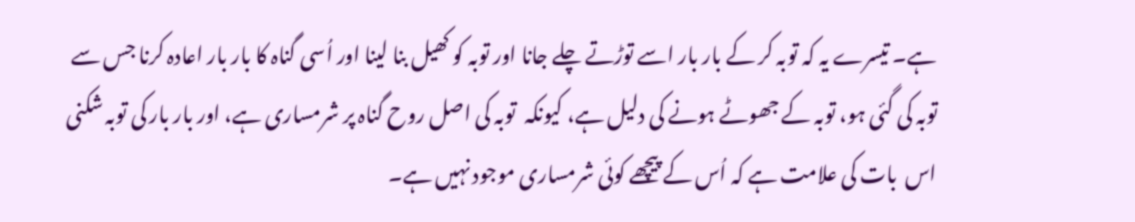ہے۔ تیسرے یہ کہ توبہ کر کے بار بار اسے توڑتے چلے جانا اور توبہ کو کھیل بنا لینا اور اُسی گناہ کا بار بار اعادہ کرنا جس سے توبہ کی گئی ہو، توبہ کے جھوٹے ہونے کی دلیل ہے، کیونکہ  توبہ کی اصل روح گناہ پر شرمساری ہے، اور بار بار کی توبہ شکنی اس  بات کی علامت ہے کہ اُس کے پیچھے کوئی شرمساری موجود نہیں ہے۔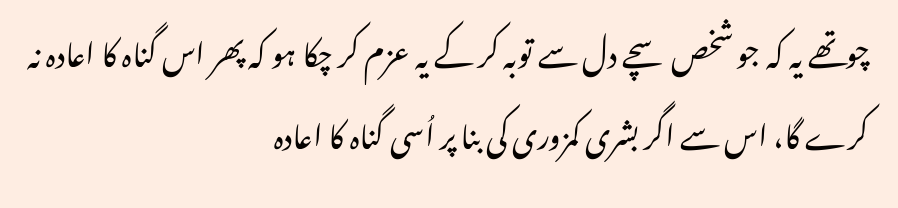چوتھے یہ کہ جو شخص سچے دل سے توبہ کر کے یہ عزم کر چکا ہو کہ پھر اس گناہ کا اعادہ نہ کرے گا، اس سے اگر بشری کمزوری کی بنا پر اُسی گناہ کا اعادہ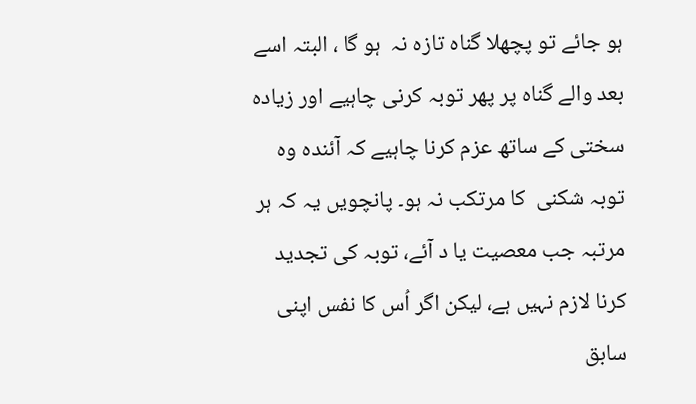ہو جائے تو پچھلا گناہ تازہ نہ  ہو گا ، البتہ اسے بعد والے گناہ پر پھر توبہ کرنی چاہیے اور زیادہ  سختی کے ساتھ عزم کرنا چاہیے کہ آئندہ وہ توبہ شکنی  کا مرتکب نہ ہو۔ پانچویں یہ کہ ہر مرتبہ جب معصیت یا د آئے، توبہ کی تجدید کرنا لازم نہیں ہے، لیکن اگر اُس کا نفس اپنی سابق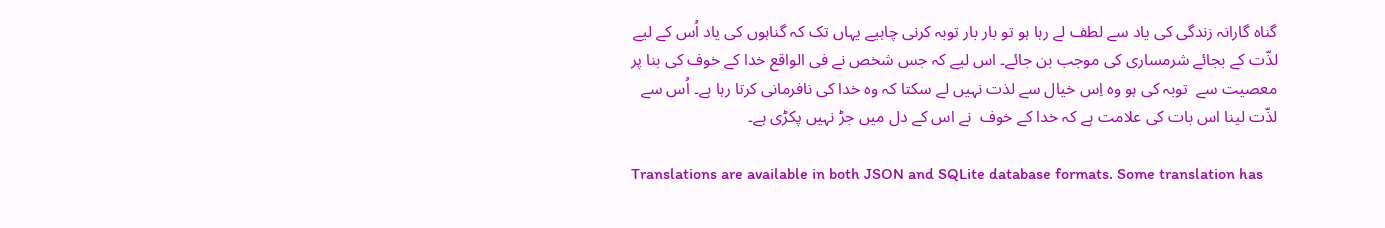گناہ گارانہ زندگی کی یاد سے لطف لے رہا ہو تو بار بار توبہ کرنی چاہیے یہاں تک کہ گناہوں کی یاد اُس کے لیے لذّت کے بجائے شرمساری کی موجب بن جائے۔ اس لیے کہ جس شخص نے فی الواقع خدا کے خوف کی بنا پر معصیت سے  توبہ کی ہو وہ اِس خیال سے لذت نہیں لے سکتا کہ وہ خدا کی نافرمانی کرتا رہا ہے۔ اُس سے لذّت لینا اس بات کی علامت ہے کہ خدا کے خوف  نے اس کے دل میں جڑ نہیں پکڑی ہے۔

Translations are available in both JSON and SQLite database formats. Some translation has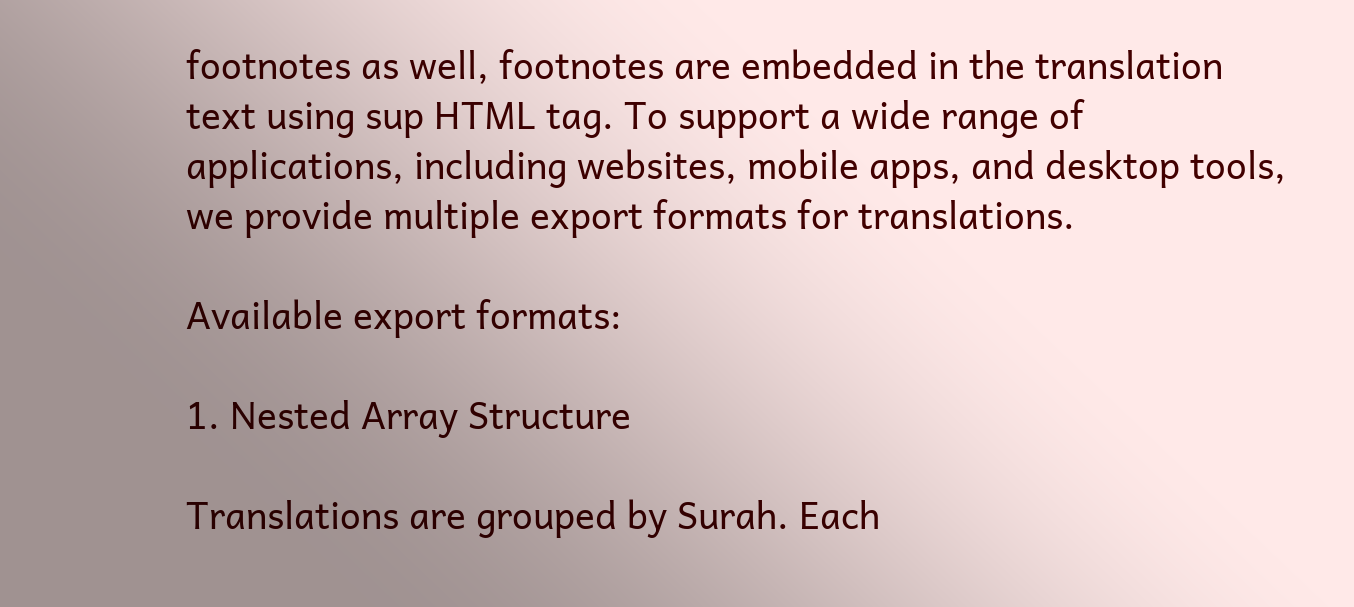footnotes as well, footnotes are embedded in the translation text using sup HTML tag. To support a wide range of applications, including websites, mobile apps, and desktop tools, we provide multiple export formats for translations.

Available export formats:

1. Nested Array Structure

Translations are grouped by Surah. Each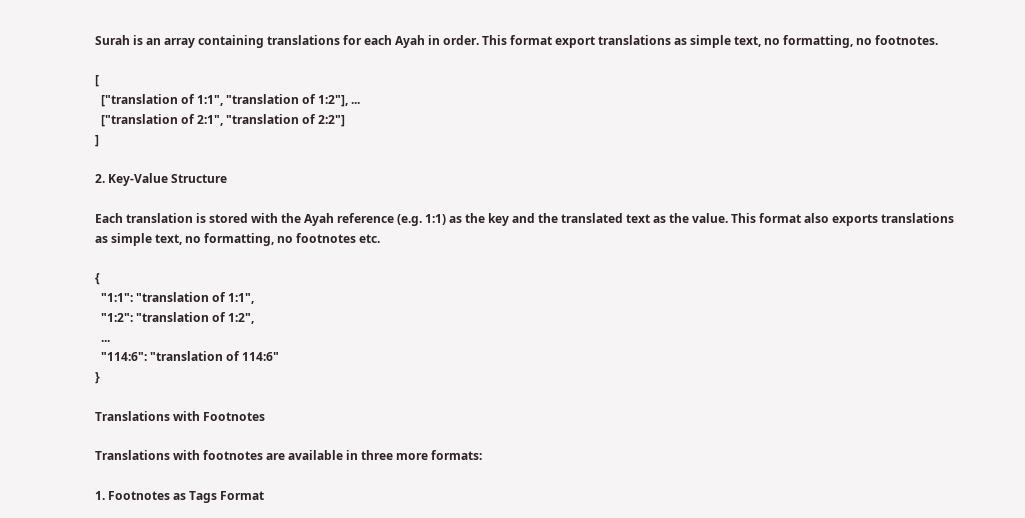Surah is an array containing translations for each Ayah in order. This format export translations as simple text, no formatting, no footnotes.

[
  ["translation of 1:1", "translation of 1:2"], ...
  ["translation of 2:1", "translation of 2:2"]
]

2. Key-Value Structure

Each translation is stored with the Ayah reference (e.g. 1:1) as the key and the translated text as the value. This format also exports translations as simple text, no formatting, no footnotes etc.

{
  "1:1": "translation of 1:1",
  "1:2": "translation of 1:2",
  ...
  "114:6": "translation of 114:6"
}

Translations with Footnotes

Translations with footnotes are available in three more formats:

1. Footnotes as Tags Format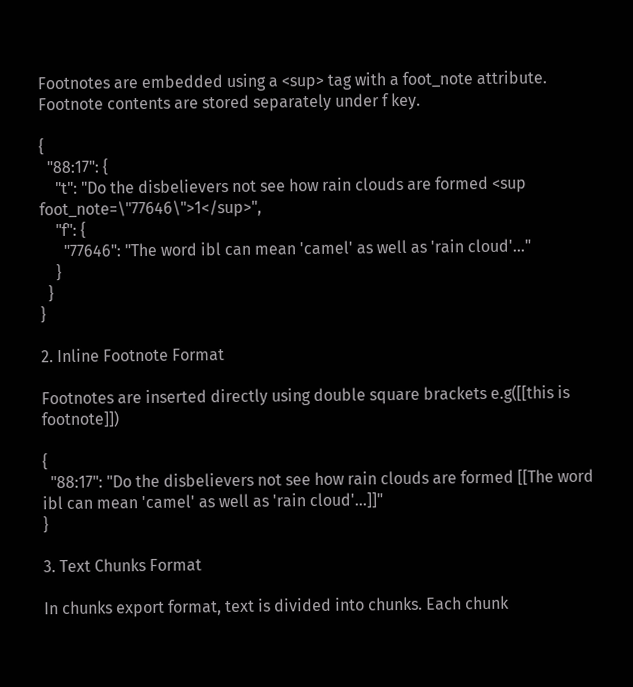Footnotes are embedded using a <sup> tag with a foot_note attribute. Footnote contents are stored separately under f key.

{
  "88:17": {
    "t": "Do the disbelievers not see how rain clouds are formed <sup foot_note=\"77646\">1</sup>",
    "f": {
      "77646": "The word ibl can mean 'camel' as well as 'rain cloud'..."
    }
  }
}

2. Inline Footnote Format

Footnotes are inserted directly using double square brackets e.g([[this is footnote]])

{
  "88:17": "Do the disbelievers not see how rain clouds are formed [[The word ibl can mean 'camel' as well as 'rain cloud'...]]"
}

3. Text Chunks Format

In chunks export format, text is divided into chunks. Each chunk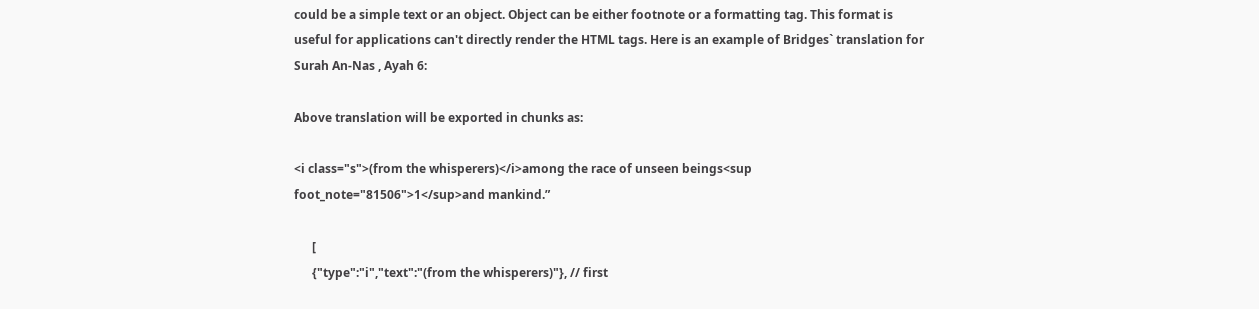could be a simple text or an object. Object can be either footnote or a formatting tag. This format is useful for applications can't directly render the HTML tags. Here is an example of Bridges` translation for Surah An-Nas , Ayah 6:

Above translation will be exported in chunks as:

<i class="s">(from the whisperers)</i>among the race of unseen beings<sup foot_note="81506">1</sup>and mankind.”

      [
      {"type":"i","text":"(from the whisperers)"}, // first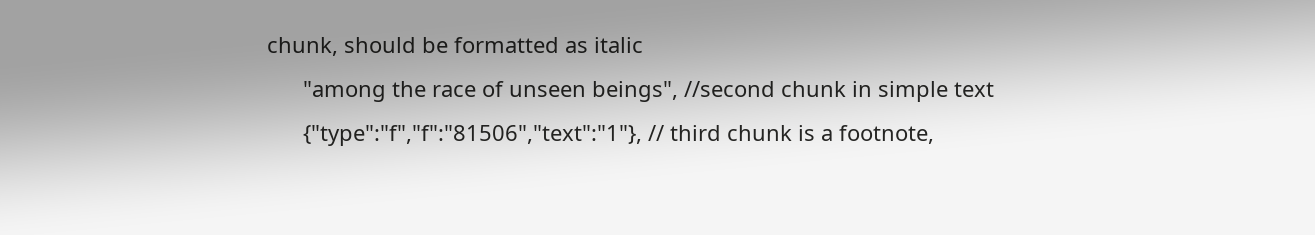chunk, should be formatted as italic
      "among the race of unseen beings", //second chunk in simple text
      {"type":"f","f":"81506","text":"1"}, // third chunk is a footnote,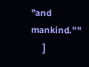"and mankind.”"
      ]